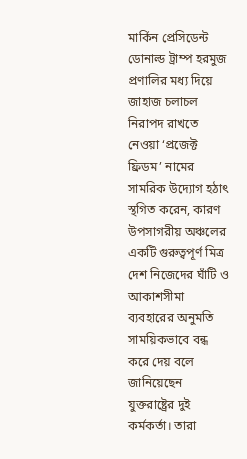মার্কিন প্রেসিডেন্ট ডোনাল্ড ট্রাম্প হরমুজ প্রণালির মধ্য দিয়ে জাহাজ চলাচল নিরাপদ রাখতে নেওয়া ‘প্রজেক্ট ফ্রিডম’ নামের সামরিক উদ্যোগ হঠাৎ স্থগিত করেন, কারণ উপসাগরীয় অঞ্চলের একটি গুরুত্বপূর্ণ মিত্র দেশ নিজেদের ঘাঁটি ও আকাশসীমা ব্যবহারের অনুমতি সাময়িকভাবে বন্ধ করে দেয় বলে জানিয়েছেন যুক্তরাষ্ট্রের দুই কর্মকর্তা। তারা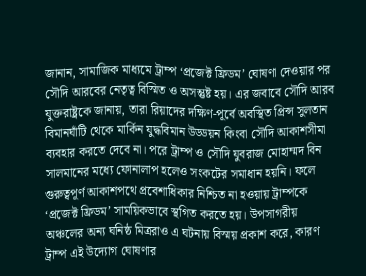জানান, সামাজিক মাধ্যমে ট্রাম্প ‘প্রজেক্ট ফ্রিডম’ ঘোষণা দেওয়ার পর সৌদি আরবের নেতৃত্ব বিস্মিত ও অসন্তুষ্ট হয়। এর জবাবে সৌদি আরব যুক্তরাষ্ট্রকে জানায়, তারা রিয়াদের দক্ষিণ-পূর্বে অবস্থিত প্রিন্স সুলতান বিমানঘাঁটি থেকে মার্কিন যুদ্ধবিমান উড্ডয়ন কিংবা সৌদি আকাশসীমা ব্যবহার করতে দেবে না। পরে ট্রাম্প ও সৌদি যুবরাজ মোহাম্মদ বিন সালমানের মধ্যে ফোনালাপ হলেও সংকটের সমাধান হয়নি। ফলে গুরুত্বপূর্ণ আকাশপথে প্রবেশাধিকার নিশ্চিত না হওয়ায় ট্রাম্পকে ‘প্রজেক্ট ফ্রিডম’ সাময়িকভাবে স্থগিত করতে হয়। উপসাগরীয় অঞ্চলের অন্য ঘনিষ্ঠ মিত্ররাও এ ঘটনায় বিস্ময় প্রকাশ করে, কারণ ট্রাম্প এই উদ্যোগ ঘোষণার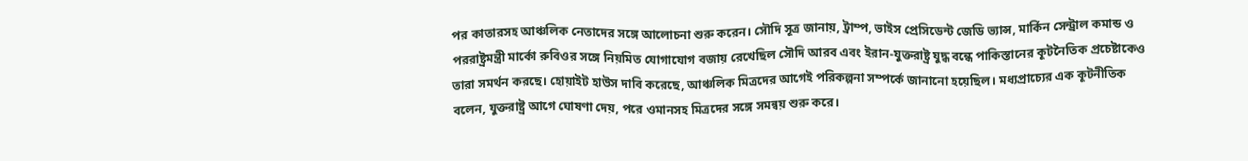পর কাতারসহ আঞ্চলিক নেতাদের সঙ্গে আলোচনা শুরু করেন। সৌদি সূত্র জানায়, ট্রাম্প, ভাইস প্রেসিডেন্ট জেডি ভ্যান্স, মার্কিন সেন্ট্রাল কমান্ড ও পররাষ্ট্রমন্ত্রী মার্কো রুবিওর সঙ্গে নিয়মিত যোগাযোগ বজায় রেখেছিল সৌদি আরব এবং ইরান-যুক্তরাষ্ট্র যুদ্ধ বন্ধে পাকিস্তানের কূটনৈতিক প্রচেষ্টাকেও তারা সমর্থন করছে। হোয়াইট হাউস দাবি করেছে, আঞ্চলিক মিত্রদের আগেই পরিকল্পনা সম্পর্কে জানানো হয়েছিল। মধ্যপ্রাচ্যের এক কূটনীতিক বলেন, যুক্তরাষ্ট্র আগে ঘোষণা দেয়, পরে ওমানসহ মিত্রদের সঙ্গে সমন্বয় শুরু করে।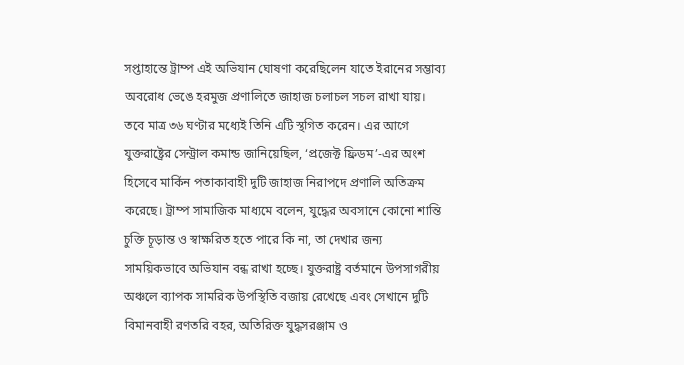সপ্তাহান্তে ট্রাম্প এই অভিযান ঘোষণা করেছিলেন যাতে ইরানের সম্ভাব্য অবরোধ ভেঙে হরমুজ প্রণালিতে জাহাজ চলাচল সচল রাখা যায়। তবে মাত্র ৩৬ ঘণ্টার মধ্যেই তিনি এটি স্থগিত করেন। এর আগে যুক্তরাষ্ট্রের সেন্ট্রাল কমান্ড জানিয়েছিল, ‘প্রজেক্ট ফ্রিডম’-এর অংশ হিসেবে মার্কিন পতাকাবাহী দুটি জাহাজ নিরাপদে প্রণালি অতিক্রম করেছে। ট্রাম্প সামাজিক মাধ্যমে বলেন, যুদ্ধের অবসানে কোনো শান্তি চুক্তি চূড়ান্ত ও স্বাক্ষরিত হতে পারে কি না, তা দেখার জন্য সাময়িকভাবে অভিযান বন্ধ রাখা হচ্ছে। যুক্তরাষ্ট্র বর্তমানে উপসাগরীয় অঞ্চলে ব্যাপক সামরিক উপস্থিতি বজায় রেখেছে এবং সেখানে দুটি বিমানবাহী রণতরি বহর, অতিরিক্ত যুদ্ধসরঞ্জাম ও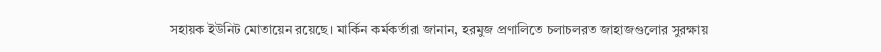সহায়ক ইউনিট মোতায়েন রয়েছে। মার্কিন কর্মকর্তারা জানান, হরমুজ প্রণালিতে চলাচলরত জাহাজগুলোর সুরক্ষায়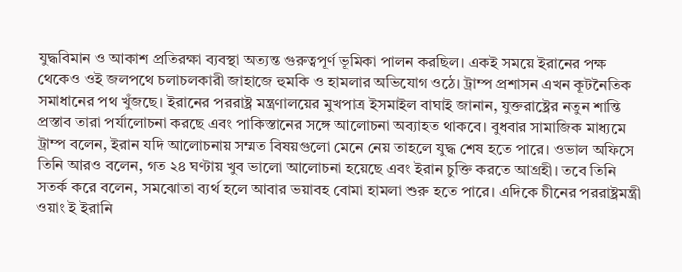যুদ্ধবিমান ও আকাশ প্রতিরক্ষা ব্যবস্থা অত্যন্ত গুরুত্বপূর্ণ ভূমিকা পালন করছিল। একই সময়ে ইরানের পক্ষ থেকেও ওই জলপথে চলাচলকারী জাহাজে হুমকি ও হামলার অভিযোগ ওঠে। ট্রাম্প প্রশাসন এখন কূটনৈতিক সমাধানের পথ খুঁজছে। ইরানের পররাষ্ট্র মন্ত্রণালয়ের মুখপাত্র ইসমাইল বাঘাই জানান, যুক্তরাষ্ট্রের নতুন শান্তি প্রস্তাব তারা পর্যালোচনা করছে এবং পাকিস্তানের সঙ্গে আলোচনা অব্যাহত থাকবে। বুধবার সামাজিক মাধ্যমে ট্রাম্প বলেন, ইরান যদি আলোচনায় সম্মত বিষয়গুলো মেনে নেয় তাহলে যুদ্ধ শেষ হতে পারে। ওভাল অফিসে তিনি আরও বলেন, গত ২৪ ঘণ্টায় খুব ভালো আলোচনা হয়েছে এবং ইরান চুক্তি করতে আগ্রহী। তবে তিনি সতর্ক করে বলেন, সমঝোতা ব্যর্থ হলে আবার ভয়াবহ বোমা হামলা শুরু হতে পারে। এদিকে চীনের পররাষ্ট্রমন্ত্রী ওয়াং ই ইরানি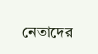নেতাদের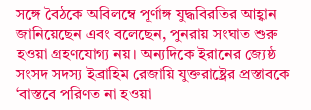সঙ্গে বৈঠকে অবিলম্বে পূর্ণাঙ্গ যুদ্ধবিরতির আহ্বান জানিয়েছেন এবং বলেছেন, পুনরায় সংঘাত শুরু হওয়া গ্রহণযোগ্য নয়। অন্যদিকে ইরানের জ্যেষ্ঠ সংসদ সদস্য ইব্রাহিম রেজায়ি যুক্তরাষ্ট্রের প্রস্তাবকে ‘বাস্তবে পরিণত না হওয়া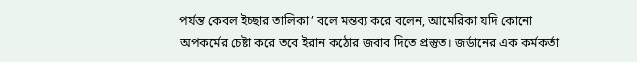পর্যন্ত কেবল ইচ্ছার তালিকা’ বলে মন্তব্য করে বলেন, আমেরিকা যদি কোনো অপকর্মের চেষ্টা করে তবে ইরান কঠোর জবাব দিতে প্রস্তুত। জর্ডানের এক কর্মকর্তা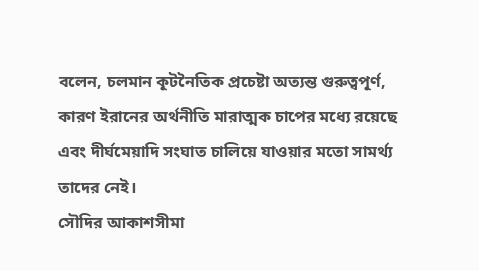বলেন, চলমান কূটনৈতিক প্রচেষ্টা অত্যন্ত গুরুত্বপূর্ণ, কারণ ইরানের অর্থনীতি মারাত্মক চাপের মধ্যে রয়েছে এবং দীর্ঘমেয়াদি সংঘাত চালিয়ে যাওয়ার মতো সামর্থ্য তাদের নেই।
সৌদির আকাশসীমা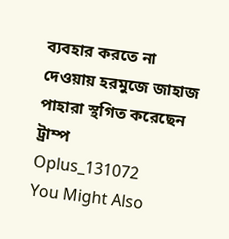ব্যবহার করতে না দেওয়ায় হরমুজে জাহাজ পাহারা স্থগিত করেছেন ট্রাম্প
Oplus_131072
You Might Also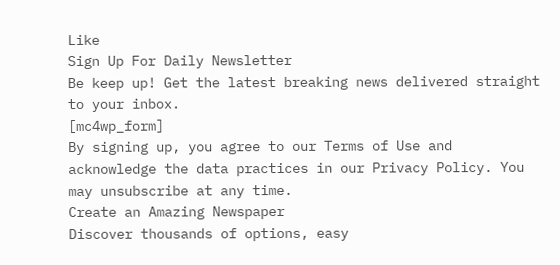Like
Sign Up For Daily Newsletter
Be keep up! Get the latest breaking news delivered straight to your inbox.
[mc4wp_form]
By signing up, you agree to our Terms of Use and acknowledge the data practices in our Privacy Policy. You may unsubscribe at any time.
Create an Amazing Newspaper
Discover thousands of options, easy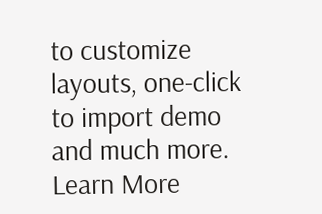to customize layouts, one-click to import demo and much more.
Learn More